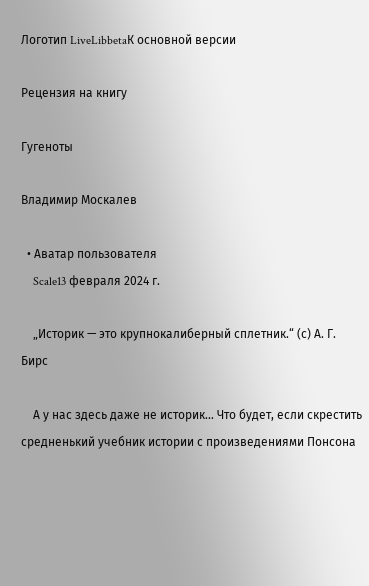Логотип LiveLibbetaК основной версии

Рецензия на книгу

Гугеноты

Владимир Москалев

  • Аватар пользователя
    Scale13 февраля 2024 г.

    „Историк — это крупнокалиберный сплетник.“ (с) А. Г. Бирс

    А у нас здесь даже не историк... Что будет, если скрестить средненький учебник истории с произведениями Понсона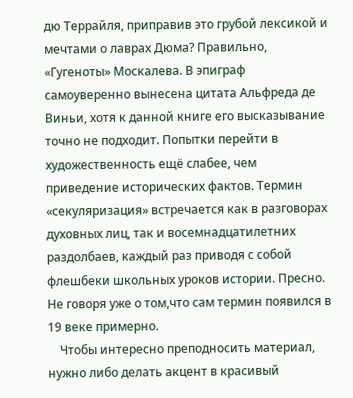дю Террайля, приправив это грубой лексикой и мечтами о лаврах Дюма? Правильно, «Гугеноты» Москалева. В эпиграф самоуверенно вынесена цитата Альфреда де Виньи, хотя к данной книге его высказывание точно не подходит. Попытки перейти в художественность ещё слабее, чем приведение исторических фактов. Термин «секуляризация» встречается как в разговорах духовных лиц, так и восемнадцатилетних раздолбаев, каждый раз приводя с собой флешбеки школьных уроков истории. Пресно. Не говоря уже о том,что сам термин появился в 19 веке примерно.
    Чтобы интересно преподносить материал, нужно либо делать акцент в красивый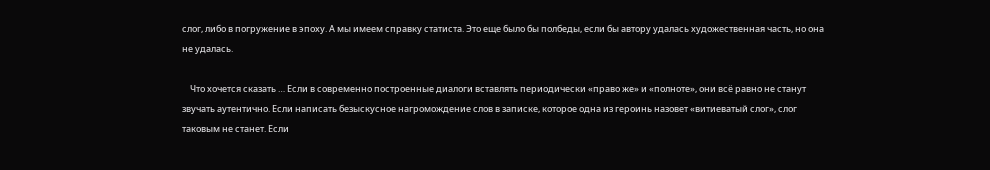слог, либо в погружение в эпоху. А мы имеем справку статиста. Это еще было бы полбеды, если бы автору удалась художественная часть, но она не удалась.

    Что хочется сказать … Если в современно построенные диалоги вставлять периодически «право же» и «полноте», они всё равно не станут звучать аутентично. Если написать безыскусное нагромождение слов в записке, которое одна из героинь назовет «витиеватый слог», слог таковым не станет. Если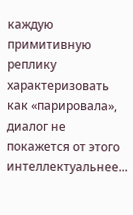каждую примитивную реплику характеризовать как «парировала», диалог не покажется от этого интеллектуальнее...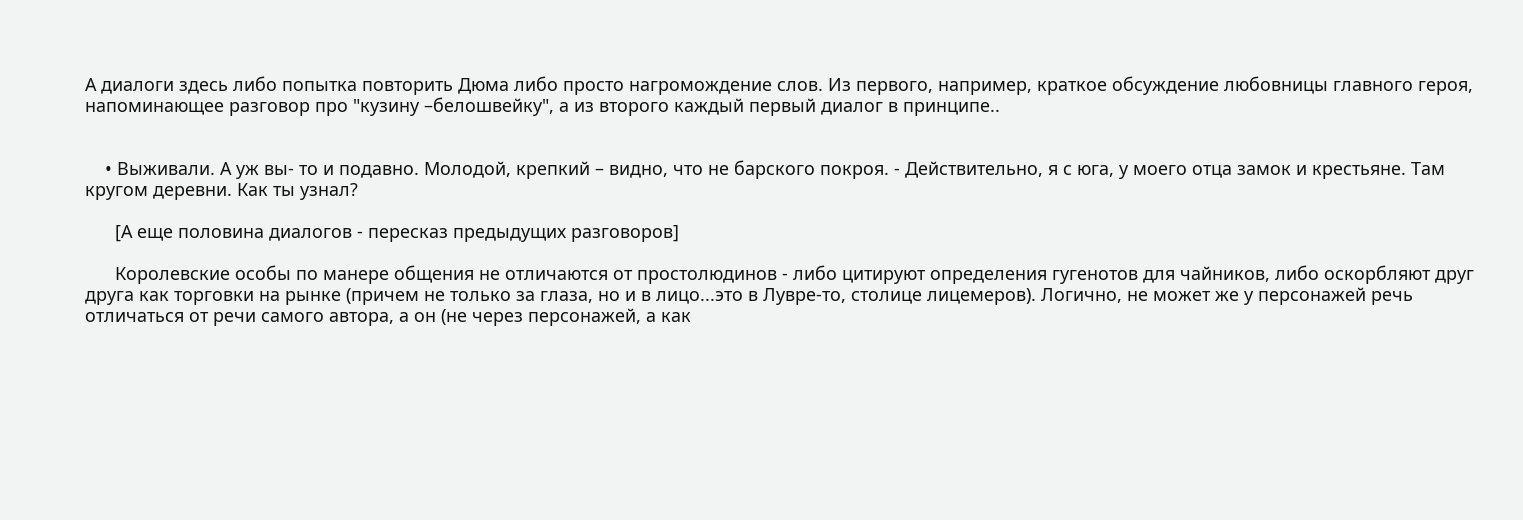А диалоги здесь либо попытка повторить Дюма либо просто нагромождение слов. Из первого, например, краткое обсуждение любовницы главного героя, напоминающее разговор про "кузину –белошвейку", а из второго каждый первый диалог в принципе..


    • Выживали. А уж вы- то и подавно. Молодой, крепкий – видно, что не барского покроя. - Действительно, я с юга, у моего отца замок и крестьяне. Там кругом деревни. Как ты узнал?

      [А еще половина диалогов - пересказ предыдущих разговоров]

      Королевские особы по манере общения не отличаются от простолюдинов - либо цитируют определения гугенотов для чайников, либо оскорбляют друг друга как торговки на рынке (причем не только за глаза, но и в лицо...это в Лувре-то, столице лицемеров). Логично, не может же у персонажей речь отличаться от речи самого автора, а он (не через персонажей, а как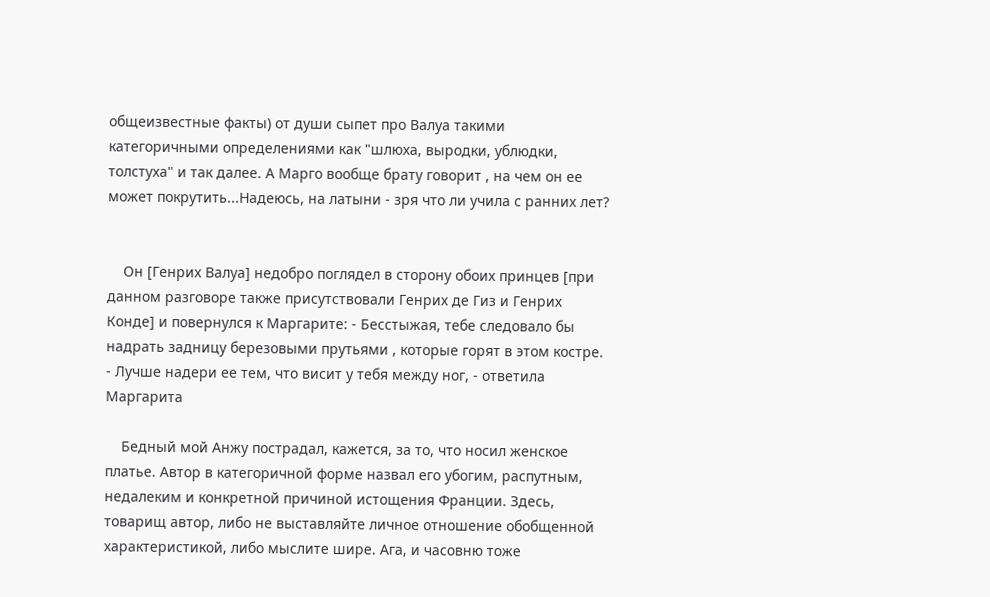общеизвестные факты) от души сыпет про Валуа такими категоричными определениями как "шлюха, выродки, ублюдки, толстуха" и так далее. А Марго вообще брату говорит , на чем он ее может покрутить...Надеюсь, на латыни - зря что ли учила с ранних лет?


    Он [Генрих Валуа] недобро поглядел в сторону обоих принцев [при данном разговоре также присутствовали Генрих де Гиз и Генрих Конде] и повернулся к Маргарите: - Бесстыжая, тебе следовало бы надрать задницу березовыми прутьями , которые горят в этом костре. - Лучше надери ее тем, что висит у тебя между ног, - ответила Маргарита

    Бедный мой Анжу пострадал, кажется, за то, что носил женское платье. Автор в категоричной форме назвал его убогим, распутным, недалеким и конкретной причиной истощения Франции. Здесь, товарищ автор, либо не выставляйте личное отношение обобщенной характеристикой, либо мыслите шире. Ага, и часовню тоже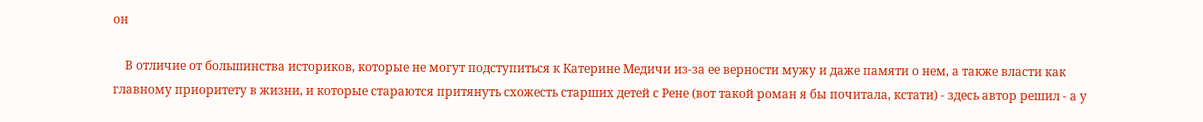он

    В отличие от большинства историков, которые не могут подступиться к Катерине Медичи из-за ее верности мужу и даже памяти о нем, а также власти как главному приоритету в жизни, и которые стараются притянуть схожесть старших детей с Рене (вот такой роман я бы почитала, кстати) - здесь автор решил - а у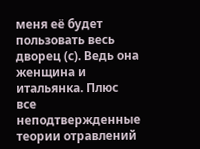меня её будет пользовать весь дворец (с). Ведь она женщина и итальянка. Плюс все неподтвержденные теории отравлений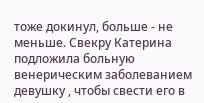тоже докинул, больше - не меньше. Свекру Катерина подложила больную венерическим заболеванием девушку , чтобы свести его в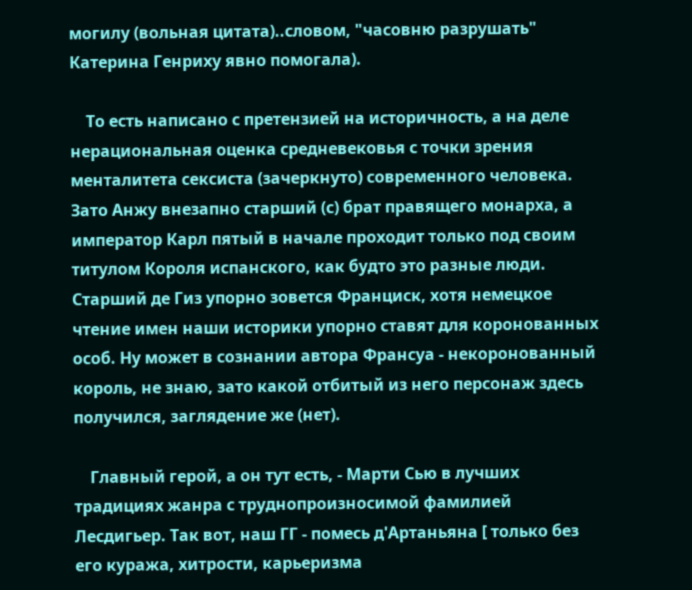могилу (вольная цитата)..словом, "часовню разрушать" Катерина Генриху явно помогала).

    То есть написано с претензией на историчность, а на деле нерациональная оценка средневековья с точки зрения менталитета сексиста (зачеркнуто) современного человека. Зато Анжу внезапно старший (с) брат правящего монарха, а император Карл пятый в начале проходит только под своим титулом Короля испанского, как будто это разные люди. Старший де Гиз упорно зовется Франциск, хотя немецкое чтение имен наши историки упорно ставят для коронованных особ. Ну может в сознании автора Франсуа - некоронованный король, не знаю, зато какой отбитый из него персонаж здесь получился, заглядение же (нет).

    Главный герой, а он тут есть, - Марти Сью в лучших традициях жанра с труднопроизносимой фамилией Лесдигьер. Так вот, наш ГГ - помесь д'Артаньяна [ только без его куража, хитрости, карьеризма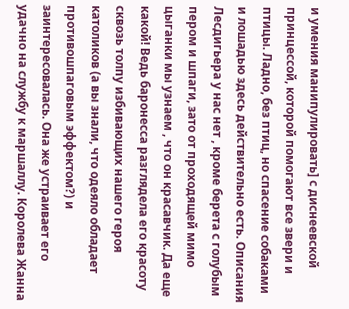и умения манипулировать] с диснеевской принцессой, которой помогают все звери и птицы. Ладно, без птиц, но спасение собаками и лошадью здесь действительно есть. Описания Лесдигьера у нас нет , кроме берета с голубым пером и шпаги, зато от проходящей мимо цыганки мы узнаем , что он красавчик. Да еще какой! Ведь баронесса разглядела его красоту сквозь толпу избивающих нашего героя католиков (а вы знали, что одеяло обладает противошпаговым эффектом?) и заинтересовалась. Она же устраивает его удачно на службу к маршаллу. Королева Жанна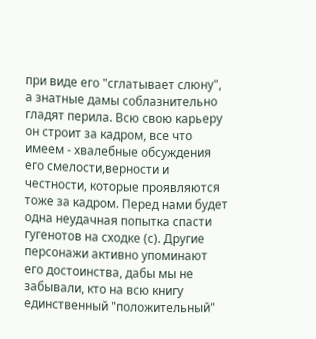при виде его "сглатывает слюну", а знатные дамы соблазнительно гладят перила. Всю свою карьеру он строит за кадром, все что имеем - хвалебные обсуждения его смелости,верности и честности, которые проявляются тоже за кадром. Перед нами будет одна неудачная попытка спасти гугенотов на сходке (с). Другие персонажи активно упоминают его достоинства, дабы мы не забывали, кто на всю книгу единственный "положительный"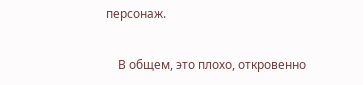персонаж.

    В общем, это плохо, откровенно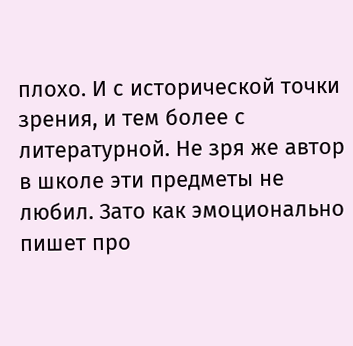плохо. И с исторической точки зрения, и тем более с литературной. Не зря же автор в школе эти предметы не любил. Зато как эмоционально пишет про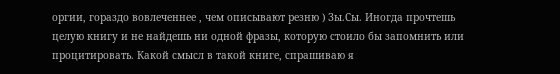оргии, гораздо вовлеченнее , чем описывают резню ) Зы.Сы. Иногда прочтешь целую книгу и не найдешь ни одной фразы, которую стоило бы запомнить или процитировать. Какой смысл в такой книге, спрашиваю я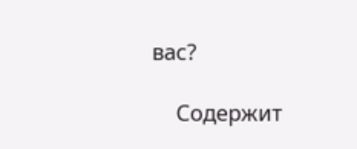вас?

    Содержит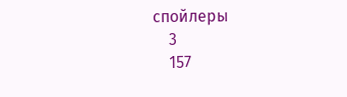спойлеры
    3
    157